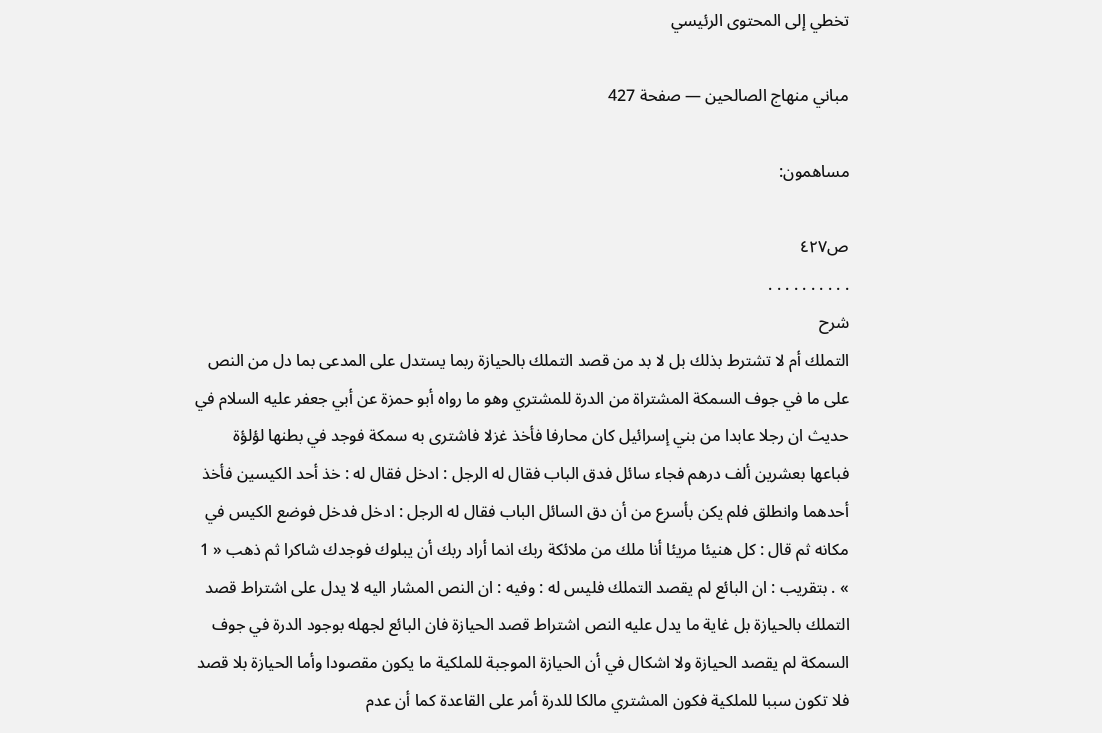تخطي إلى المحتوى الرئيسي

مباني منهاج الصالحين — صفحة 427

مساهمون:

ص٤٢٧
. . . . . . . . . .
شرح
التملك أم لا تشترط بذلك بل لا بد من قصد التملك بالحيازة ربما يستدل على المدعى بما دل من النص على ما في جوف السمكة المشتراة من الدرة للمشتري وهو ما رواه أبو حمزة عن أبي جعفر عليه السلام في حديث ان رجلا عابدا من بني إسرائيل كان محارفا فأخذ غزلا فاشترى به سمكة فوجد في بطنها لؤلؤة فباعها بعشرين ألف درهم فجاء سائل فدق الباب فقال له الرجل : ادخل فقال له : خذ أحد الكيسين فأخذ أحدهما وانطلق فلم يكن بأسرع من أن دق السائل الباب فقال له الرجل : ادخل فدخل فوضع الكيس في مكانه ثم قال : كل هنيئا مريئا أنا ملك من ملائكة ربك انما أراد ربك أن يبلوك فوجدك شاكرا ثم ذهب « 1 » . بتقريب : ان البائع لم يقصد التملك فليس له : وفيه : ان النص المشار اليه لا يدل على اشتراط قصد التملك بالحيازة بل غاية ما يدل عليه النص اشتراط قصد الحيازة فان البائع لجهله بوجود الدرة في جوف السمكة لم يقصد الحيازة ولا اشكال في أن الحيازة الموجبة للملكية ما يكون مقصودا وأما الحيازة بلا قصد فلا تكون سببا للملكية فكون المشتري مالكا للدرة أمر على القاعدة كما أن عدم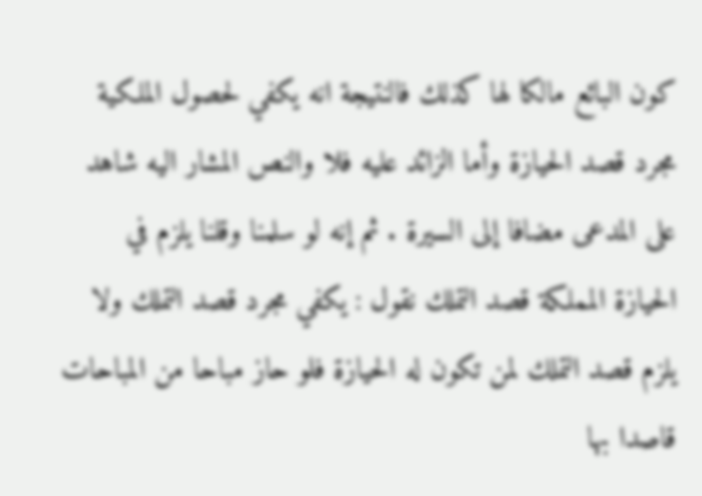كون البائع مالكا لها كذلك فالنتيجة انه يكفي لحصول الملكية مجرد قصد الحيازة وأما الزائد عليه فلا والنص المشار اليه شاهد على المدعى مضافا إلى السيرة . ثم إنه لو سلمنا وقلنا يلزم في الحيازة المملكة قصد التملك نقول : يكفي مجرد قصد التملك ولا يلزم قصد التملك لمن تكون له الحيازة فلو حاز مباحا من المباحات قاصدا بها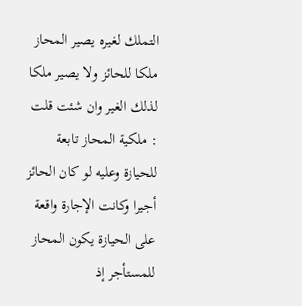التملك لغيره يصير المحاز ملكا للحائز ولا يصير ملكا لذلك الغير وان شئت قلت : ملكية المحاز تابعة للحيازة وعليه لو كان الحائز أجيرا وكانت الإجارة واقعة على الحيازة يكون المحاز للمستأجر إذ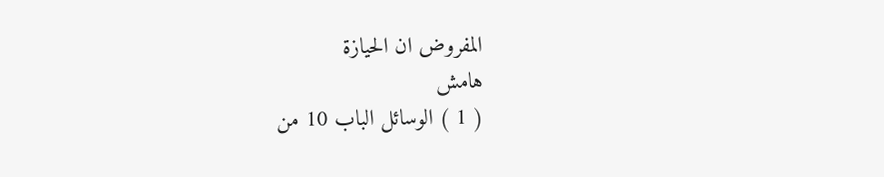المفروض ان الحيازة
هامش
( 1 ) الوسائل الباب 10 من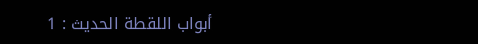أبواب اللقطة الحديث : 1